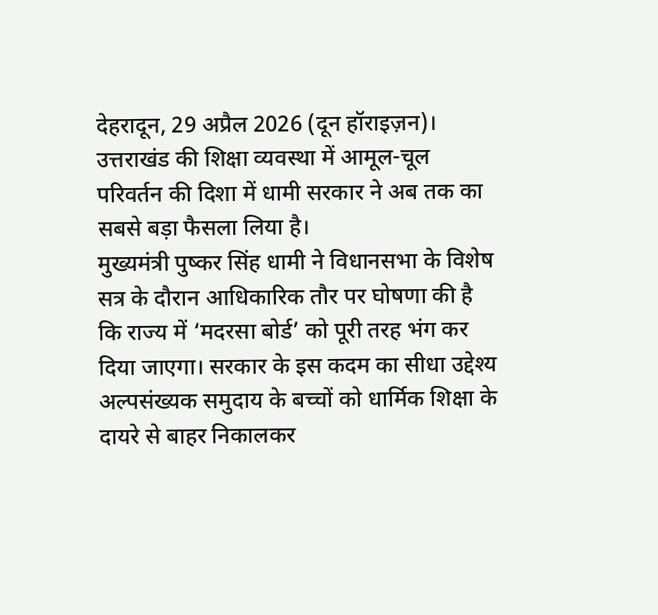देहरादून, 29 अप्रैल 2026 (दून हॉराइज़न)। उत्तराखंड की शिक्षा व्यवस्था में आमूल-चूल परिवर्तन की दिशा में धामी सरकार ने अब तक का सबसे बड़ा फैसला लिया है।
मुख्यमंत्री पुष्कर सिंह धामी ने विधानसभा के विशेष सत्र के दौरान आधिकारिक तौर पर घोषणा की है कि राज्य में ‘मदरसा बोर्ड’ को पूरी तरह भंग कर दिया जाएगा। सरकार के इस कदम का सीधा उद्देश्य अल्पसंख्यक समुदाय के बच्चों को धार्मिक शिक्षा के दायरे से बाहर निकालकर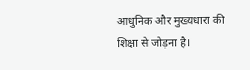आधुनिक और मुख्यधारा की शिक्षा से जोड़ना है।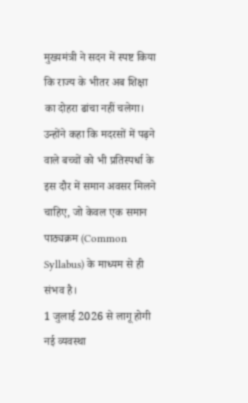मुख्यमंत्री ने सदन में स्पष्ट किया कि राज्य के भीतर अब शिक्षा का दोहरा ढांचा नहीं चलेगा। उन्होंने कहा कि मदरसों में पढ़ने वाले बच्चों को भी प्रतिस्पर्धा के इस दौर में समान अवसर मिलने चाहिए, जो केवल एक समान पाठ्यक्रम (Common Syllabus) के माध्यम से ही संभव है।
1 जुलाई 2026 से लागू होगी नई व्यवस्था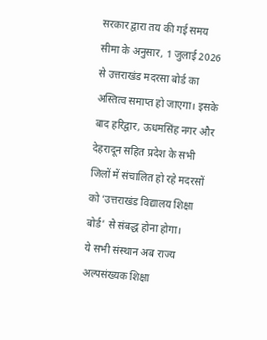सरकार द्वारा तय की गई समय सीमा के अनुसार, 1 जुलाई 2026 से उत्तराखंड मदरसा बोर्ड का अस्तित्व समाप्त हो जाएगा। इसके बाद हरिद्वार, ऊधमसिंह नगर और देहरादून सहित प्रदेश के सभी जिलों में संचालित हो रहे मदरसों को ‘उत्तराखंड विद्यालय शिक्षा बोर्ड’ से संबद्ध होना होगा।
ये सभी संस्थान अब राज्य अल्पसंख्यक शिक्षा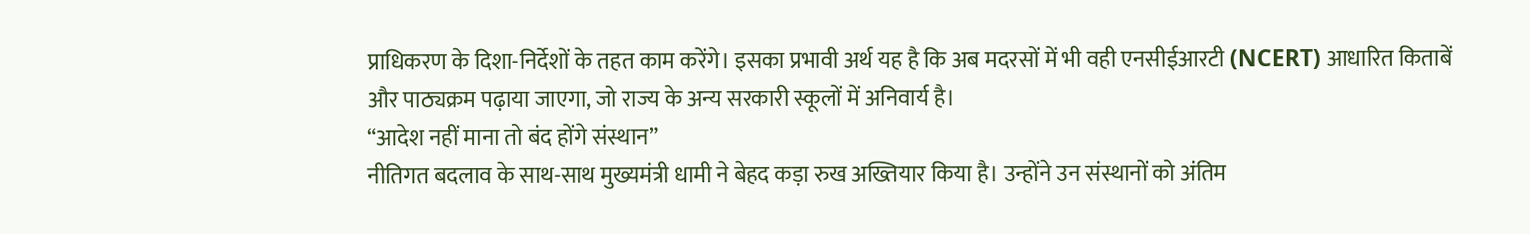प्राधिकरण के दिशा-निर्देशों के तहत काम करेंगे। इसका प्रभावी अर्थ यह है कि अब मदरसों में भी वही एनसीईआरटी (NCERT) आधारित किताबें और पाठ्यक्रम पढ़ाया जाएगा, जो राज्य के अन्य सरकारी स्कूलों में अनिवार्य है।
“आदेश नहीं माना तो बंद होंगे संस्थान”
नीतिगत बदलाव के साथ-साथ मुख्यमंत्री धामी ने बेहद कड़ा रुख अख्तियार किया है। उन्होंने उन संस्थानों को अंतिम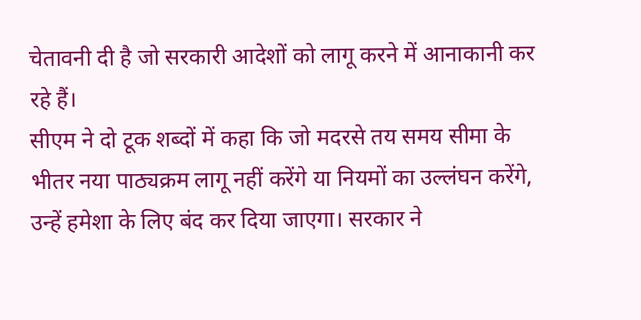चेतावनी दी है जो सरकारी आदेशों को लागू करने में आनाकानी कर रहे हैं।
सीएम ने दो टूक शब्दों में कहा कि जो मदरसे तय समय सीमा के भीतर नया पाठ्यक्रम लागू नहीं करेंगे या नियमों का उल्लंघन करेंगे, उन्हें हमेशा के लिए बंद कर दिया जाएगा। सरकार ने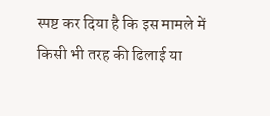स्पष्ट कर दिया है कि इस मामले में किसी भी तरह की ढिलाई या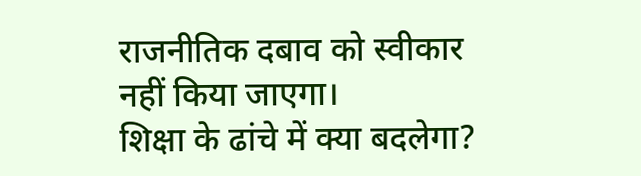राजनीतिक दबाव को स्वीकार नहीं किया जाएगा।
शिक्षा के ढांचे में क्या बदलेगा?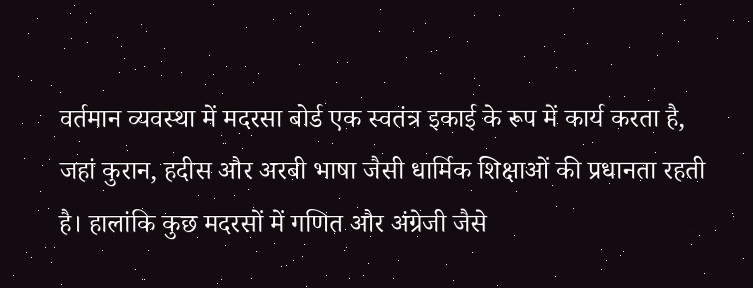वर्तमान व्यवस्था में मदरसा बोर्ड एक स्वतंत्र इकाई के रूप में कार्य करता है, जहां कुरान, हदीस और अरबी भाषा जैसी धार्मिक शिक्षाओं की प्रधानता रहती है। हालांकि कुछ मदरसों में गणित और अंग्रेजी जैसे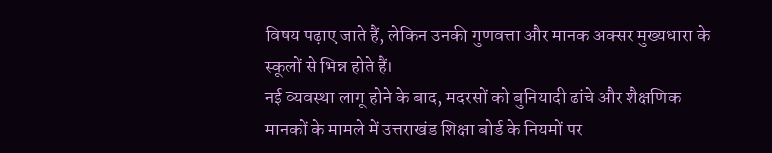विषय पढ़ाए जाते हैं, लेकिन उनकी गुणवत्ता और मानक अक्सर मुख्यधारा के स्कूलों से भिन्न होते हैं।
नई व्यवस्था लागू होने के बाद, मदरसों को बुनियादी ढांचे और शैक्षणिक मानकों के मामले में उत्तराखंड शिक्षा बोर्ड के नियमों पर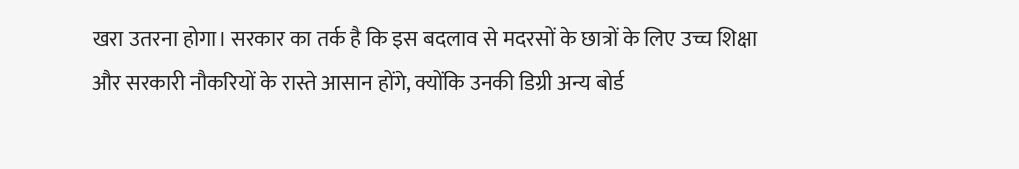खरा उतरना होगा। सरकार का तर्क है कि इस बदलाव से मदरसों के छात्रों के लिए उच्च शिक्षा और सरकारी नौकरियों के रास्ते आसान होंगे, क्योंकि उनकी डिग्री अन्य बोर्ड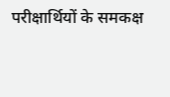परीक्षार्थियों के समकक्ष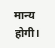मान्य होगी।